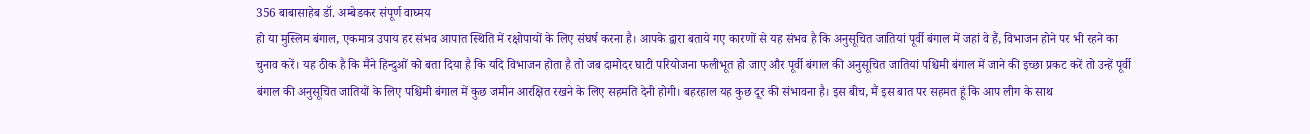356 बाबासाहेब डॉ. अम्बेडकर संपूर्ण वाघ्मय
हो या मुस्लिम बंगाल, एकमात्र उपाय हर संभव आपात स्थिति में रक्षोपायों के लिए संघर्ष करना है। आपके द्वारा बताये गए कारणों से यह संभव है कि अनुसूचित जातियां पूर्वी बंगाल में जहां वे हैं, विभाजन होने पर भी रहने का चुनाव करें। यह ठीक है कि मैंने हिन्दुओं को बता दिया है कि यदि विभाजन होता है तो जब दामोदर घाटी परियोजना फलीभूत हो जाए और पूर्वी बंगाल की अनुसूचित जातियां पश्चिमी बंगाल में जाने की इच्छा प्रकट करें तो उन्हें पूर्वी बंगाल की अनुसूचित जातियों के लिए पश्चिमी बंगाल में कुछ जमीन आरक्षित रखने के लिए सहमति देनी होगी। बहरहाल यह कुछ दूर की संभावना है। इस बीच, मैं इस बात पर सहमत हूं कि आप लीग के साथ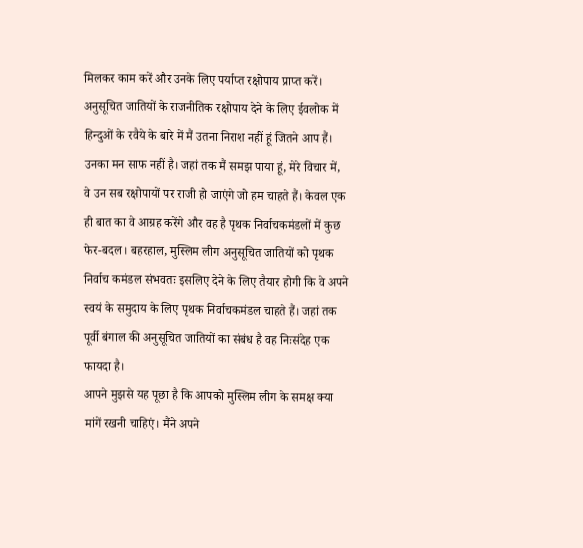मिलकर काम करें और उनके लिए पर्याप्त रक्षोपाय प्राप्त करें। अनुसूचित जातियों के राजनीतिक रक्षोपाय देने के लिए ईवलोक में हिन्दुओं के रवैये के बारे में मैं उतना निराश नहीं हूं जितने आप हैं। उनका मन साफ नहीं है। जहां तक मैं समझ पाया हूं, मेरे विचार में, वे उन सब रक्षोपायों पर राजी हो जाएंगे जो हम चाहते हैं। केवल एक ही बात का वे आग्रह करेंगे और वह है पृथक निर्वाचकमंडलों में कुछ फेर-बदल। बहरहाल, मुस्लिम लीग अनुसूचित जातियों को पृथक निर्वाच कमंडल संभवतः इसलिए देने के लिए तैयार होगी कि वे अपने स्वयं के समुदाय के लिए पृथक निर्वाचकमंडल चाहते हैं। जहां तक पूर्वी बंगाल की अनुसूचित जातियों का संबंध है वह निःसंदेह एक फायदा है।
आपने मुझसे यह पूछा है कि आपको मुस्लिम लीग के समक्ष क्या मांगें रखनी चाहिएं। मैंने अपने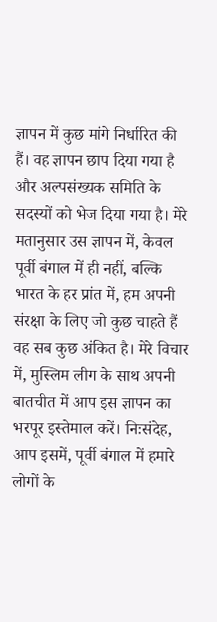ज्ञापन में कुछ मांगे निर्धारित की हैं। वह ज्ञापन छाप दिया गया है और अल्पसंख्यक समिति के सदस्यों को भेज दिया गया है। मेरे मतानुसार उस ज्ञापन में, केवल पूर्वी बंगाल में ही नहीं, बल्कि भारत के हर प्रांत में, हम अपनी संरक्षा के लिए जो कुछ चाहते हैं वह सब कुछ अंकित है। मेरे विचार में, मुस्लिम लीग के साथ अपनी बातचीत में आप इस ज्ञापन का भरपूर इस्तेमाल करें। निःसंदेह, आप इसमें, पूर्वी बंगाल में हमारे लोगों के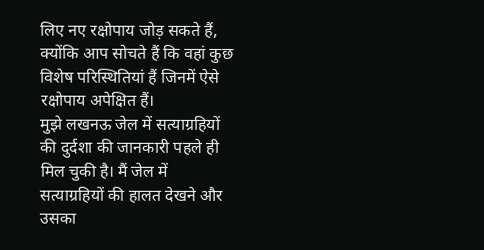लिए नए रक्षोपाय जोड़ सकते हैं, क्योंकि आप सोचते हैं कि वहां कुछ विशेष परिस्थितियां हैं जिनमें ऐसे रक्षोपाय अपेक्षित हैं।
मुझे लखनऊ जेल में सत्याग्रहियों की दुर्दशा की जानकारी पहले ही मिल चुकी है। मैं जेल में सत्याग्रहियों की हालत देखने और उसका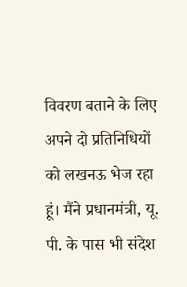विवरण बताने के लिए अपने दो प्रतिनिधियों को लखनऊ भेज रहा हूं। मैंने प्रधानमंत्री, यू. पी. के पास भी संदेश